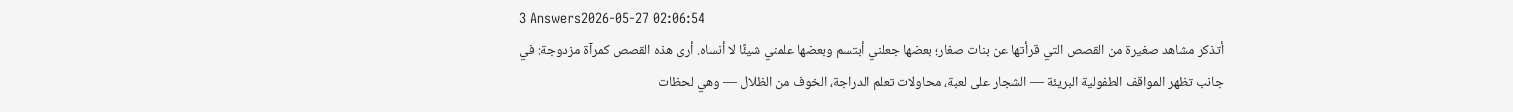3 Answers2026-05-27 02:06:54
أتذكر مشاهد صغيرة من القصص التي قرأتها عن بنات صغار؛ بعضها جعلني أبتسم وبعضها علمني شيئًا لا أنساه. أرى هذه القصص كمرآة مزدوجة: في جانب تظهر المواقف الطفولية البريئة — الشجار على لعبة، محاولات تعلم الدراجة، الخوف من الظلال — وهي لحظات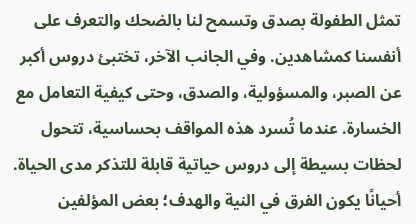تمثل الطفولة بصدق وتسمح لنا بالضحك والتعرف على أنفسنا كمشاهدين. وفي الجانب الآخر، تختبئ دروس أكبر عن الصبر، والمسؤولية، والصدق، وحتى كيفية التعامل مع الخسارة. عندما تُسرد هذه المواقف بحساسية، تتحول لحظات بسيطة إلى دروس حياتية قابلة للتذكر مدى الحياة.
أحيانًا يكون الفرق في النية والهدف؛ بعض المؤلفين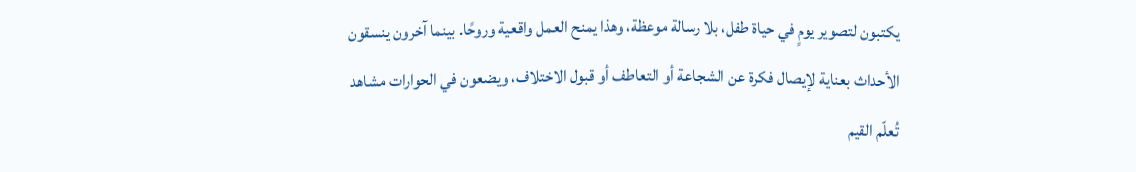يكتبون لتصوير يومٍ في حياة طفل، بلا رسالة موعظة، وهذا يمنح العمل واقعية وروحًا. بينما آخرون ينسقون الأحداث بعناية لإيصال فكرة عن الشجاعة أو التعاطف أو قبول الاختلاف، ويضعون في الحوارات مشاهد تُعلّم القيم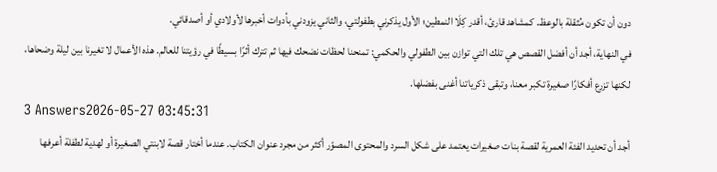دون أن تكون مُثقلة بالوعظ. كمشاهد قارئ، أقدر كِلَا النمطين؛ الأول يذكرني بطفولتي، والثاني يزودني بأدوات أخبرها لأولادي أو أصدقائي.
في النهاية، أجد أن أفضل القصص هي تلك التي توازن بين الطفولي والحكمي: تمنحنا لحظات نضحك فيها ثم تترك أثرًا بسيطًا في رؤيتنا للعالم. هذه الأعمال لا تغيرنا بين ليلة وضحاها، لكنها تزرع أفكارًا صغيرة تكبر معنا، وتبقى ذكرياتنا أغنى بفضلها.
3 Answers2026-05-27 03:45:31
أجد أن تحديد الفئة العمرية لقصة بنات صغيرات يعتمد على شكل السرد والمحتوى المصوّر أكثر من مجرد عنوان الكتاب. عندما أختار قصة لابنتي الصغيرة أو لهدية لطفلة أعرفها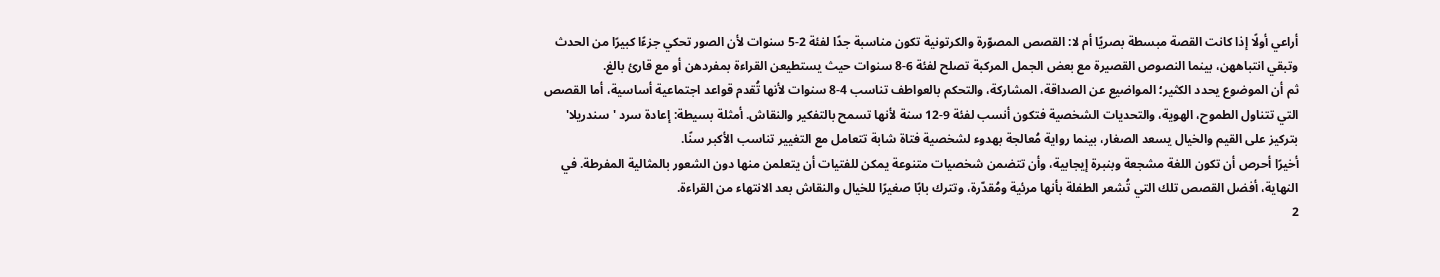أراعي أولًا إذا كانت القصة مبسطة بصريًا أم لا: القصص المصوّرة والكرتونية تكون مناسبة جدًا لفئة 2-5 سنوات لأن الصور تحكي جزءًا كبيرًا من الحدث وتبقي انتباههن، بينما النصوص القصيرة مع بعض الجمل المركبة تصلح لفئة 6-8 سنوات حيث يستطيعن القراءة بمفردهن أو مع قارئ بالغ.
ثم أن الموضوع يحدد الكثير؛ المواضيع عن الصداقة، المشاركة، والتحكم بالعواطف تناسب 4-8 سنوات لأنها تُقدم قواعد اجتماعية أساسية، أما القصص التي تتناول الطموح، الهوية، والتحديات الشخصية فتكون أنسب لفئة 9-12 سنة لأنها تسمح بالتفكير والنقاش. أمثلة بسيطة: إعادة سرد 'سندريلا' بتركيز على القيم والخيال يسعد الصغار، بينما رواية مُعالجة بهدوء لشخصية فتاة شابة تتعامل مع التغيير تناسب الأكبر سنًا.
أخيرًا أحرص أن تكون اللغة مشجعة وبنبرة إيجابية، وأن تتضمن شخصيات متنوعة يمكن للفتيات أن يتعلمن منها دون الشعور بالمثالية المفرطة. في النهاية، أفضل القصص تلك التي تُشعر الطفلة بأنها مرئية ومُقدّرة، وتترك بابًا صغيرًا للخيال والنقاش بعد الانتهاء من القراءة.
2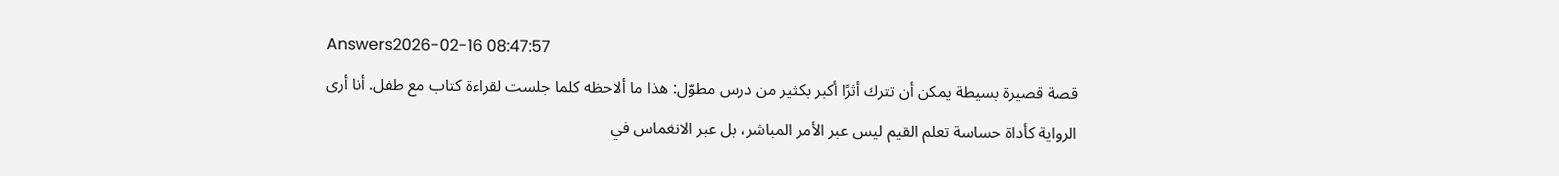Answers2026-02-16 08:47:57
قصة قصيرة بسيطة يمكن أن تترك أثرًا أكبر بكثير من درس مطوّل: هذا ما ألاحظه كلما جلست لقراءة كتاب مع طفل. أنا أرى الرواية كأداة حساسة تعلم القيم ليس عبر الأمر المباشر، بل عبر الانغماس في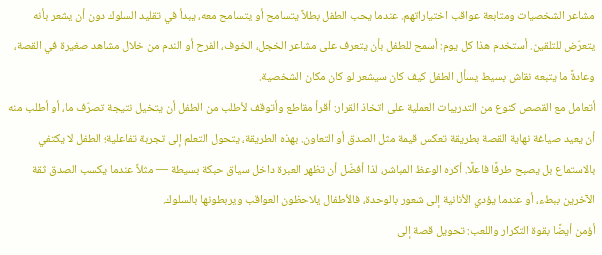مشاعر الشخصيات ومتابعة عواقب اختياراتهم. عندما يحب الطفل بطلاً يتسامح أو يتسامح معه، يبدأ في تقليد السلوك دون أن يشعر بأنه يتعرّض للتلقين. أستخدم هذا كل يوم: أسمح للطفل بأن يتعرف على مشاعر الخجل، الخوف، الفرح أو الندم من خلال مشاهد صغيرة في القصة، وعادةً ما يتبعه نقاش بسيط يسأل الطفل كيف كان سيشعر لو كان مكان الشخصية.
أتعامل مع القصص كنوع من التدريبات العملية على اتخاذ القرار: أقرأ مقاطع وأتوقف لأطلب من الطفل أن يتخيل نتيجة تصرّف ما، أو أطلب منه أن يعيد صياغة نهاية القصة بطريقة تعكس قيمة مثل الصدق أو التعاون. بهذه الطريقة، يتحول التعلم إلى تجربة تفاعلية؛ الطفل لا يكتفي بالاستماع بل يصبح طرفًا فاعلًا. أكره الوعظ المباشر، لذا أفضّل أن تظهر العبرة داخل سياق حبكة بسيطة — مثلاً عندما يكسب الصدق ثقة الآخرين ببطء، أو عندما يؤدي الأنانية إلى شعور بالوحدة، فالأطفال يلاحظون العواقب ويربطونها بالسلوك.
أؤمن أيضًا بقوة التكرار واللعب: تحويل قصة إلى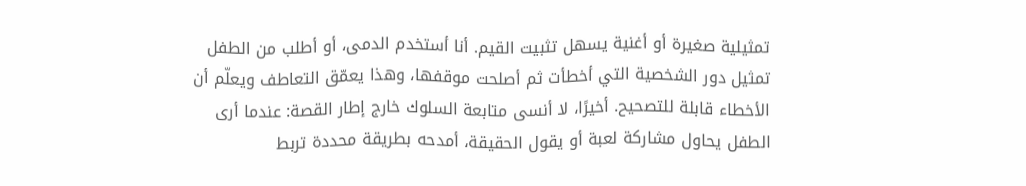تمثيلية صغيرة أو أغنية يسهل تثبيت القيم. أنا أستخدم الدمى، أو أطلب من الطفل تمثيل دور الشخصية التي أخطأت ثم أصلحت موقفها، وهذا يعمّق التعاطف ويعلّم أن الأخطاء قابلة للتصحيح. أخيرًا، لا أنسى متابعة السلوك خارج إطار القصة: عندما أرى الطفل يحاول مشاركة لعبة أو يقول الحقيقة، أمدحه بطريقة محددة تربط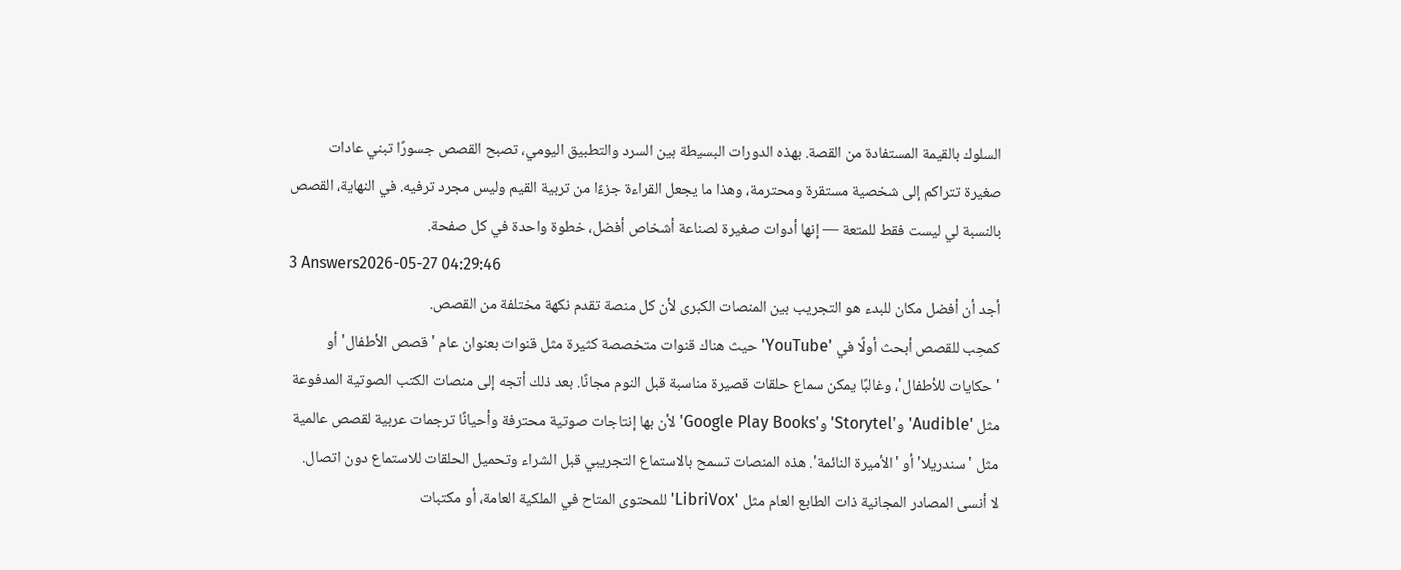السلوك بالقيمة المستفادة من القصة. بهذه الدورات البسيطة بين السرد والتطبيق اليومي، تصبح القصص جسورًا تبني عادات صغيرة تتراكم إلى شخصية مستقرة ومحترمة، وهذا ما يجعل القراءة جزءًا من تربية القيم وليس مجرد ترفيه. في النهاية، القصص بالنسبة لي ليست فقط للمتعة — إنها أدوات صغيرة لصناعة أشخاص أفضل، خطوة واحدة في كل صفحة.
3 Answers2026-05-27 04:29:46
أجد أن أفضل مكان للبدء هو التجريب بين المنصات الكبرى لأن كل منصة تقدم نكهة مختلفة من القصص.
كمحِب للقصص أبحث أولًا في 'YouTube' حيث هناك قنوات متخصصة كثيرة مثل قنوات بعنوان عام 'قصص الأطفال' أو 'حكايات للأطفال'، وغالبًا يمكن سماع حلقات قصيرة مناسبة قبل النوم مجانًا. بعد ذلك أتجه إلى منصات الكتب الصوتية المدفوعة مثل 'Audible' و'Storytel' و'Google Play Books' لأن بها إنتاجات صوتية محترفة وأحيانًا ترجمات عربية لقصص عالمية مثل 'سندريلا' أو 'الأميرة النائمة'. هذه المنصات تسمح بالاستماع التجريبي قبل الشراء وتحميل الحلقات للاستماع دون اتصال.
لا أنسى المصادر المجانية ذات الطابع العام مثل 'LibriVox' للمحتوى المتاح في الملكية العامة، أو مكتبات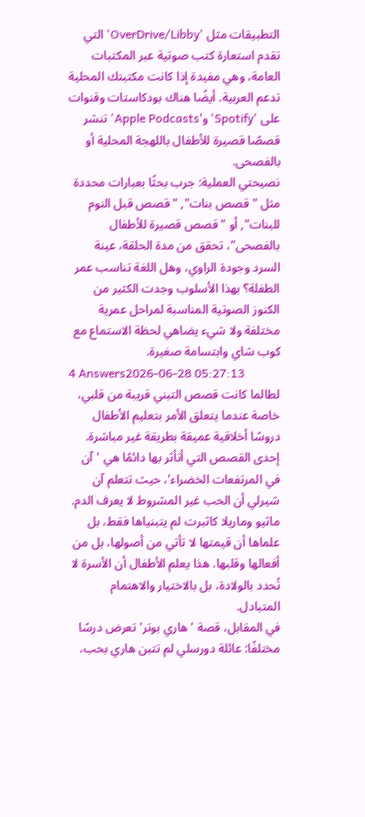التطبيقات مثل 'OverDrive/Libby' التي تقدم استعارة كتب صوتية عبر المكتبات العامة، وهي مفيدة إذا كانت مكتبتك المحلية تدعم العربية. أيضًا هناك بودكاستات وقنوات على 'Spotify' و'Apple Podcasts' تنشر قصصًا قصيرة للأطفال باللهجة المحلية أو بالفصحى.
نصيحتي العملية: جرب بحثًا بعبارات محددة مثل "قصص بنات", "قصص قبل النوم للبنات", أو "قصص قصيرة للأطفال بالفصحى"، تحقق من مدة الحلقة، عينة السرد وجودة الراوي، وهل اللغة تناسب عمر الطفلة؟ بهذا الأسلوب وجدت الكثير من الكنوز الصوتية المناسبة لمراحل عمرية مختلفة ولا شيء يضاهي لحظة الاستماع مع كوب شاي وابتسامة صغيرة.
4 Answers2026-06-28 05:27:13
لطالما كانت قصص التبني قريبة من قلبي، خاصة عندما يتعلق الأمر بتعليم الأطفال دروسًا أخلاقية عميقة بطريقة غير مباشرة.
إحدى القصص التي أتأثر بها دائمًا هي 'آن في المرتفعات الخضراء'، حيث تتعلم آن شيرلي أن الحب غير المشروط لا يعرف الدم. ماثيو وماريلا كاثبرت لم يتبنياها فقط، بل علماها أن قيمتها لا تأتي من أصولها، بل من أفعالها وقلبها. هذا يعلم الأطفال أن الأسرة لا تُحدد بالولادة، بل بالاختيار والاهتمام المتبادل.
في المقابل، قصة 'هاري بوتر' تعرض درسًا مختلفًا: عائلة دورسلي لم تتبن هاري بحب،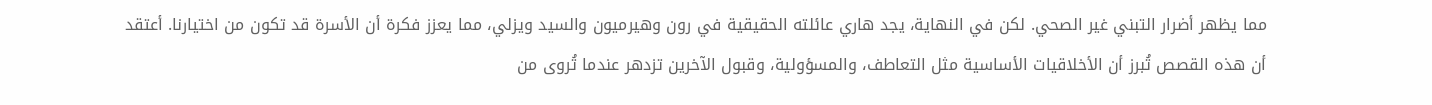مما يظهر أضرار التبني غير الصحي. لكن في النهاية، يجد هاري عائلته الحقيقية في رون وهيرميون والسيد ويزلي، مما يعزز فكرة أن الأسرة قد تكون من اختيارنا. أعتقد أن هذه القصص تُبرز أن الأخلاقيات الأساسية مثل التعاطف، والمسؤولية، وقبول الآخرين تزدهر عندما تُروى من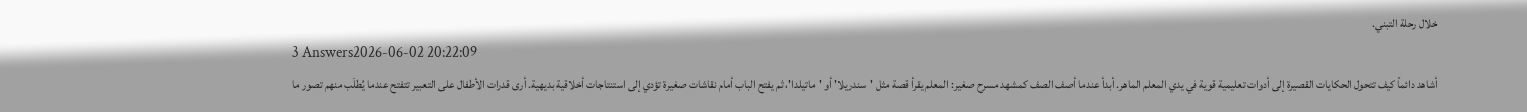خلال رحلة التبني.
3 Answers2026-06-02 20:22:09
أشاهد دائماً كيف تتحول الحكايات القصيرة إلى أدوات تعليمية قوية في يدي المعلم الماهر. أبدأ عندما أصف الصف كمشهد مسرح صغير: المعلم يقرأ قصة مثل 'سندريلا' أو 'ماتيلدا'، ثم يفتح الباب أمام نقاشات صغيرة تؤدي إلى استنتاجات أخلاقية بديهية. أرى قدرات الأطفال على التعبير تتفتح عندما يُطلَب منهم تصور ما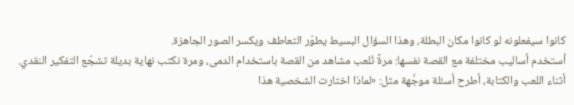كانوا سيفعلونه لو كانوا مكان البطلة، وهذا السؤال البسيط يطوّر التعاطف ويكسر الصور الجاهزة.
أستخدم أساليب مختلفة مع القصة نفسها: مرةً نُلعب مشاهد من القصة باستخدام الدمى، ومرة نكتب نهاية بديلة تشجّع التفكير النقدي. أثناء اللعب والكتابة، أطرح أسئلة موجَّهة مثل: «لماذا اختارت الشخصية هذا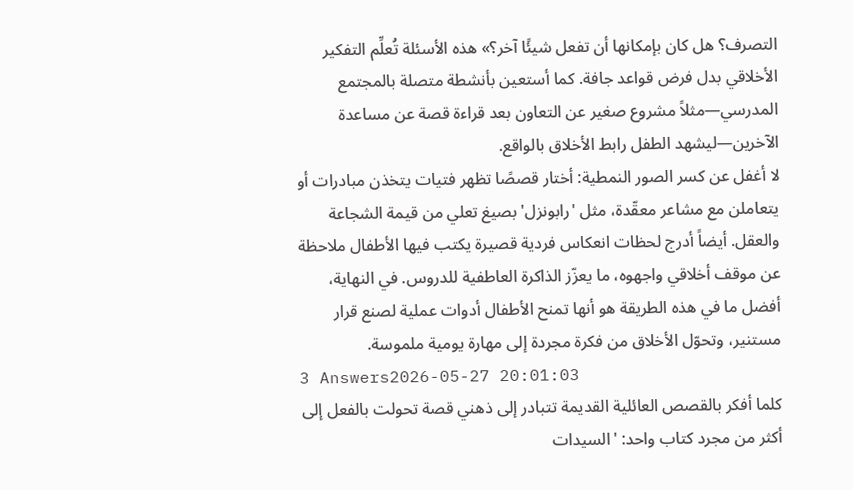التصرف؟ هل كان بإمكانها أن تفعل شيئًا آخر؟» هذه الأسئلة تُعلِّم التفكير الأخلاقي بدل فرض قواعد جافة. كما أستعين بأنشطة متصلة بالمجتمع المدرسي—مثلاً مشروع صغير عن التعاون بعد قراءة قصة عن مساعدة الآخرين—ليشهد الطفل رابط الأخلاق بالواقع.
لا أغفل عن كسر الصور النمطية: أختار قصصًا تظهر فتيات يتخذن مبادرات أو يتعاملن مع مشاعر معقّدة، مثل 'رابونزل' بصيغ تعلي من قيمة الشجاعة والعقل. أيضاً أدرج لحظات انعكاس فردية قصيرة يكتب فيها الأطفال ملاحظة عن موقف أخلاقي واجهوه، ما يعزّز الذاكرة العاطفية للدروس. في النهاية، أفضل ما في هذه الطريقة هو أنها تمنح الأطفال أدوات عملية لصنع قرار مستنير، وتحوّل الأخلاق من فكرة مجردة إلى مهارة يومية ملموسة.
3 Answers2026-05-27 20:01:03
كلما أفكر بالقصص العائلية القديمة تتبادر إلى ذهني قصة تحولت بالفعل إلى أكثر من مجرد كتاب واحد: 'السيدات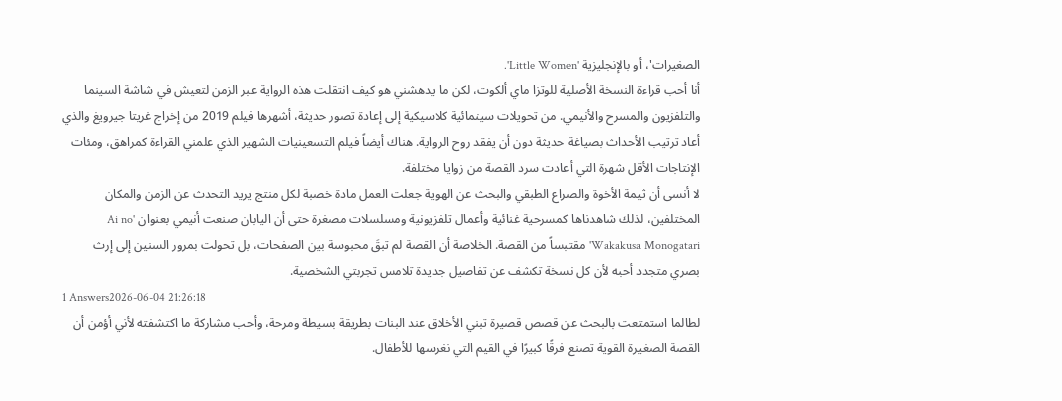الصغيرات'، أو بالإنجليزية 'Little Women'.
أنا أحب قراءة النسخة الأصلية للوتزا ماي ألكوت، لكن ما يدهشني هو كيف انتقلت هذه الرواية عبر الزمن لتعيش في شاشة السينما والتلفزيون والمسرح والأنيمي. من تحويلات سينمائية كلاسيكية إلى إعادة تصور حديثة، أشهرها فيلم 2019 من إخراج غريتا جيرويغ والذي أعاد ترتيب الأحداث بصياغة حديثة دون أن يفقد روح الرواية. هناك أيضاً فيلم التسعينيات الشهير الذي علمني القراءة كمراهق، ومئات الإنتاجات الأقل شهرة التي أعادت سرد القصة من زوايا مختلفة.
لا أنسى أن ثيمة الأخوة والصراع الطبقي والبحث عن الهوية جعلت العمل مادة خصبة لكل منتج يريد التحدث عن الزمن والمكان المختلفين، لذلك شاهدناها كمسرحية غنائية وأعمال تلفزيونية ومسلسلات مصغرة حتى أن اليابان صنعت أنيمي بعنوان 'Ai no Wakakusa Monogatari' مقتبساً من القصة. الخلاصة أن القصة لم تبقَ محبوسة بين الصفحات، بل تحولت بمرور السنين إلى إرث بصري متجدد أحبه لأن كل نسخة تكشف عن تفاصيل جديدة تلامس تجربتي الشخصية.
1 Answers2026-06-04 21:26:18
لطالما استمتعت بالبحث عن قصص قصيرة تبني الأخلاق عند البنات بطريقة بسيطة ومرحة، وأحب مشاركة ما اكتشفته لأني أؤمن أن القصة الصغيرة القوية تصنع فرقًا كبيرًا في القيم التي نغرسها للأطفال.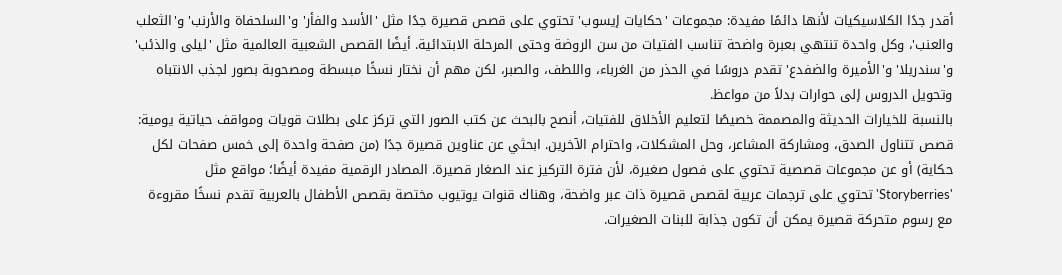أقدر جدًا الكلاسيكيات لأنها دائمًا مفيدة: مجموعات 'حكايات إيسوب' تحتوي على قصص قصيرة جدًا مثل 'الأسد والفأر' و'السلحفاة والأرنب' و'الثعلب والعنب'، وكل واحدة تنتهي بعبرة واضحة تناسب الفتيات من سن الروضة وحتى المرحلة الابتدائية. أيضًا القصص الشعبية العالمية مثل 'ليلى والذئب' و'سندريلا' و'الأميرة والضفدع' تقدم دروسًا في الحذر من الغرباء، واللطف، والصبر، لكن مهم أن نختار نسخًا مبسطة ومصحوبة بصور لجذب الانتباه وتحويل الدروس إلى حوارات بدلاً من مواعظ.
بالنسبة للخيارات الحديثة والمصممة خصيصًا لتعليم الأخلاق للفتيات، أنصح بالبحث عن كتب الصور التي تركز على بطلات قويات ومواقف حياتية يومية: قصص تتناول الصدق، ومشاركة المشاعر، وحل المشكلات، واحترام الآخرين. ابحثي عن عناوين قصيرة جدًا (من صفحة واحدة إلى خمس صفحات لكل حكاية) أو عن مجموعات قصصية تحتوي على فصول صغيرة، لأن فترة التركيز عند الصغار قصيرة. المصادر الرقمية مفيدة أيضًا؛ مواقع مثل 'Storyberries' تحتوي على ترجمات عربية لقصص قصيرة ذات عبر واضحة، وهناك قنوات يوتيوب مختصة بقصص الأطفال بالعربية تقدم نسخًا مقروءة مع رسوم متحركة قصيرة يمكن أن تكون جذابة للبنات الصغيرات.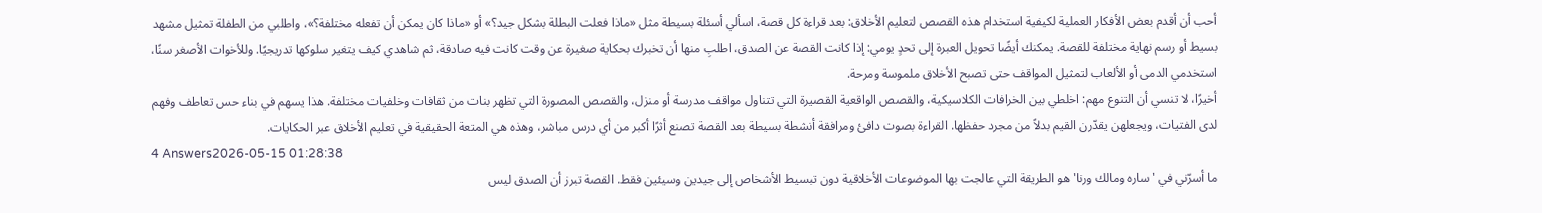أحب أن أقدم بعض الأفكار العملية لكيفية استخدام هذه القصص لتعليم الأخلاق: بعد قراءة كل قصة، اسألي أسئلة بسيطة مثل «ماذا فعلت البطلة بشكل جيد؟» أو «ماذا كان يمكن أن تفعله مختلفة؟»، واطلبي من الطفلة تمثيل مشهد بسيط أو رسم نهاية مختلفة للقصة. يمكنك أيضًا تحويل العبرة إلى تحدٍ يومي: إذا كانت القصة عن الصدق، اطلبِ منها أن تخبرك بحكاية صغيرة عن وقت كانت فيه صادقة، ثم شاهدي كيف يتغير سلوكها تدريجيًا. وللأخوات الأصغر سنًا، استخدمي الدمى أو الألعاب لتمثيل المواقف حتى تصبح الأخلاق ملموسة ومرحة.
أخيرًا، لا تنسي أن التنوع مهم: اخلطي بين الخرافات الكلاسيكية، والقصص الواقعية القصيرة التي تتناول مواقف مدرسة أو منزل، والقصص المصورة التي تظهر بنات من ثقافات وخلفيات مختلفة. هذا يسهم في بناء حس تعاطف وفهم لدى الفتيات، ويجعلهن يقدّرن القيم بدلاً من مجرد حفظها. القراءة بصوت دافئ ومرافقة أنشطة بسيطة بعد القصة تصنع أثرًا أكبر من أي درس مباشر، وهذه هي المتعة الحقيقية في تعليم الأخلاق عبر الحكايات.
4 Answers2026-05-15 01:28:38
ما أسرّني في 'ساره ومالك ورنا' هو الطريقة التي عالجت بها الموضوعات الأخلاقية دون تبسيط الأشخاص إلى جيدين وسيئين فقط. القصة تبرز أن الصدق ليس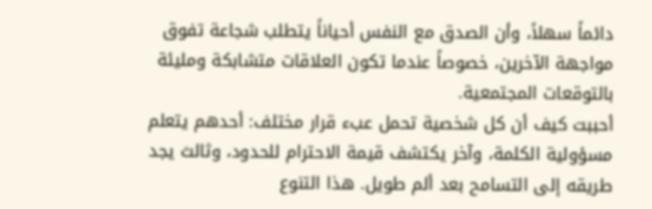دائماً سهلاً، وأن الصدق مع النفس أحياناً يتطلب شجاعة تفوق مواجهة الآخرين، خصوصاً عندما تكون العلاقات متشابكة ومليئة بالتوقعات المجتمعية.
أحببت كيف أن كل شخصية تحمل عبء قرار مختلف: أحدهم يتعلم مسؤولية الكلمة، وآخر يكتشف قيمة الاحترام للحدود، وثالث يجد طريقه إلى التسامح بعد ألم طويل. هذا التنوع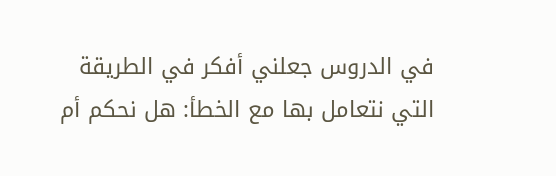في الدروس جعلني أفكر في الطريقة التي نتعامل بها مع الخطأ: هل نحكم أم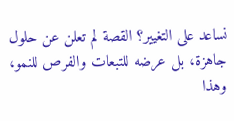نساعد على التغيير؟ القصة لم تعلن عن حلول جاهزة، بل عرضه للتبعات والفرص للنمو، وهذا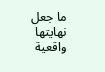ما جعل نهايتها واقعية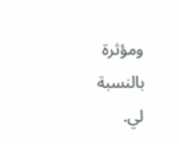ومؤثرة بالنسبة لي.